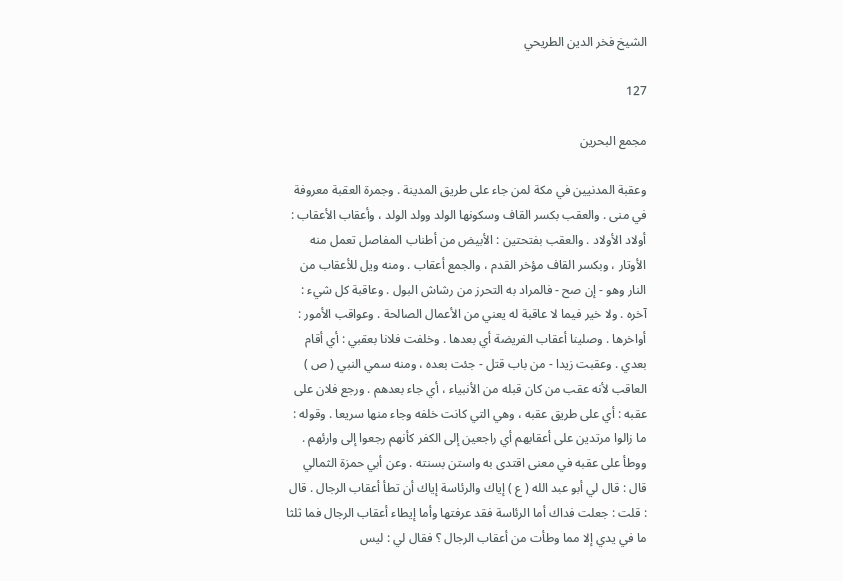الشيخ فخر الدين الطريحي

127

مجمع البحرين

وعقبة المدنيين في مكة لمن جاء على طريق المدينة . وجمرة العقبة معروفة في منى . والعقب بكسر القاف وسكونها الولد وولد الولد ، وأعقاب الأعقاب : أولاد الأولاد . والعقب بفتحتين : الأبيض من أطناب المفاصل تعمل منه الأوتار ، وبكسر القاف مؤخر القدم ، والجمع أعقاب . ومنه ويل للأعقاب من النار وهو - إن صح - فالمراد به التحرز من رشاش البول . وعاقبة كل شيء : آخره . ولا خير فيما لا عاقبة له يعني من الأعمال الصالحة . وعواقب الأمور : أواخرها . وصلينا أعقاب الفريضة أي بعدها . وخلفت فلانا بعقبي : أي أقام بعدي . وعقبت زيدا - من باب قتل - جئت بعده ، ومنه سمي النبي ( ص ) العاقب لأنه عقب من كان قبله من الأنبياء ، أي جاء بعدهم . ورجع فلان على عقبه : أي على طريق عقبه ، وهي التي كانت خلفه وجاء منها سريعا . وقوله : ما زالوا مرتدين على أعقابهم أي راجعين إلى الكفر كأنهم رجعوا إلى وارئهم . ووطأ على عقبه في معنى اقتدى به واستن بسنته . وعن أبي حمزة الثمالي قال : قال لي أبو عبد الله ( ع ) إياك والرئاسة إياك أن تطأ أعقاب الرجال . قال : قلت : جعلت فداك أما الرئاسة فقد عرفتها وأما إيطاء أعقاب الرجال فما ثلثا ما في يدي إلا مما وطأت من أعقاب الرجال ؟ فقال لي : ليس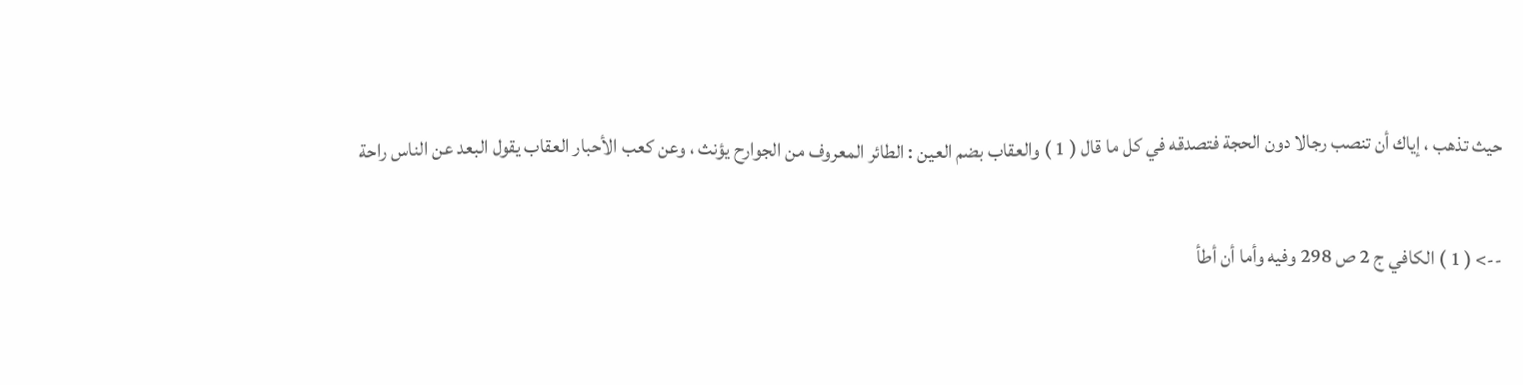حيث تذهب ، إياك أن تنصب رجالا دون الحجة فتصدقه في كل ما قال ( 1 ) والعقاب بضم العين : الطائر المعروف من الجوارح يؤنث ، وعن كعب الأحبار العقاب يقول البعد عن الناس راحة

--> ( 1 ) الكافي ج 2 ص 298 وفيه وأما أن أطأ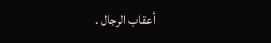أعقاب الرجال .